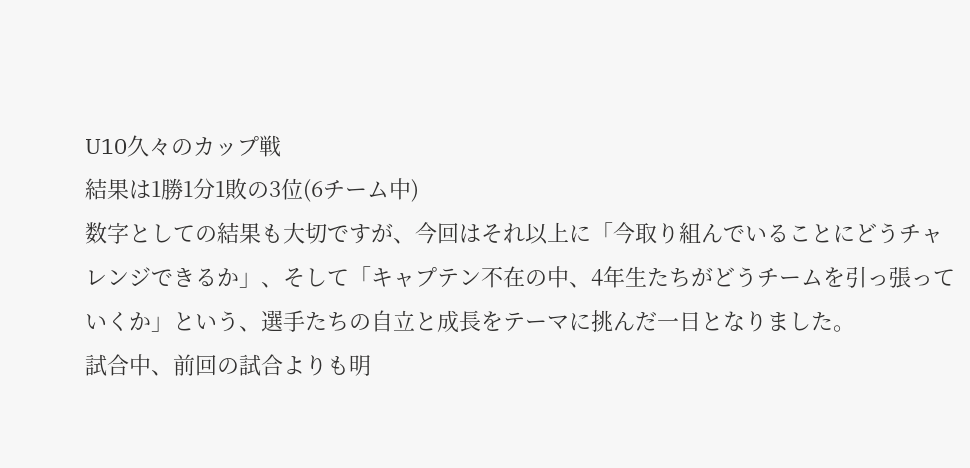U10久々のカップ戦
結果は1勝1分1敗の3位(6チーム中)
数字としての結果も大切ですが、今回はそれ以上に「今取り組んでいることにどうチャレンジできるか」、そして「キャプテン不在の中、4年生たちがどうチームを引っ張っていくか」という、選手たちの自立と成長をテーマに挑んだ一日となりました。
試合中、前回の試合よりも明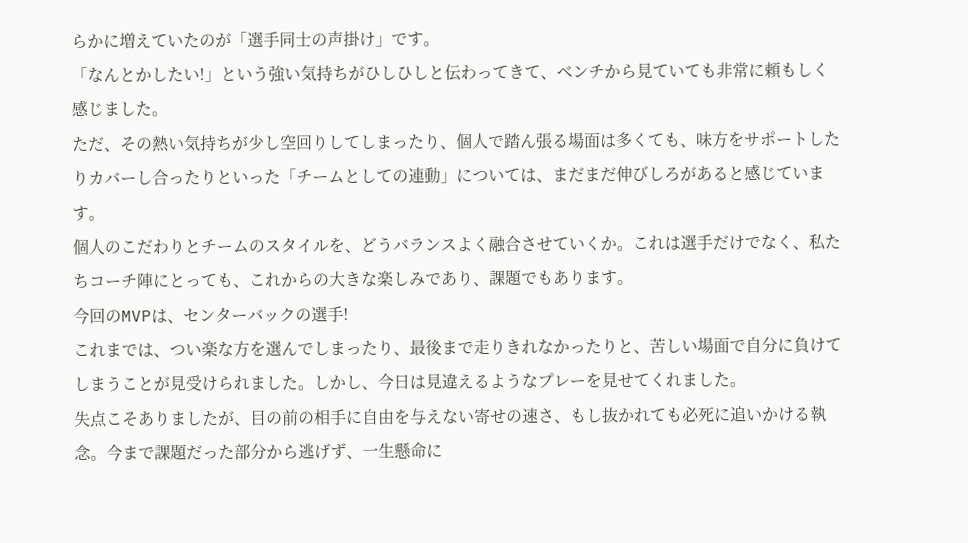らかに増えていたのが「選手同士の声掛け」です。
「なんとかしたい!」という強い気持ちがひしひしと伝わってきて、ベンチから見ていても非常に頼もしく感じました。
ただ、その熱い気持ちが少し空回りしてしまったり、個人で踏ん張る場面は多くても、味方をサポートしたりカバーし合ったりといった「チームとしての連動」については、まだまだ伸びしろがあると感じています。
個人のこだわりとチームのスタイルを、どうバランスよく融合させていくか。これは選手だけでなく、私たちコーチ陣にとっても、これからの大きな楽しみであり、課題でもあります。
今回のMVPは、センターバックの選手!
これまでは、つい楽な方を選んでしまったり、最後まで走りきれなかったりと、苦しい場面で自分に負けてしまうことが見受けられました。しかし、今日は見違えるようなプレーを見せてくれました。
失点こそありましたが、目の前の相手に自由を与えない寄せの速さ、もし抜かれても必死に追いかける執念。今まで課題だった部分から逃げず、一生懸命に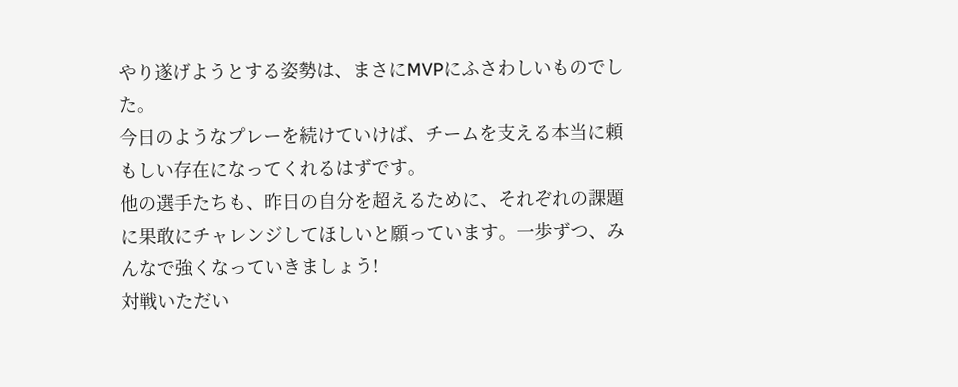やり遂げようとする姿勢は、まさにMVPにふさわしいものでした。
今日のようなプレーを続けていけば、チームを支える本当に頼もしい存在になってくれるはずです。
他の選手たちも、昨日の自分を超えるために、それぞれの課題に果敢にチャレンジしてほしいと願っています。一歩ずつ、みんなで強くなっていきましょう!
対戦いただい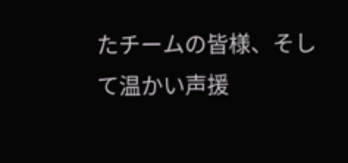たチームの皆様、そして温かい声援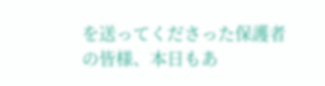を送ってくださった保護者の皆様、本日もあ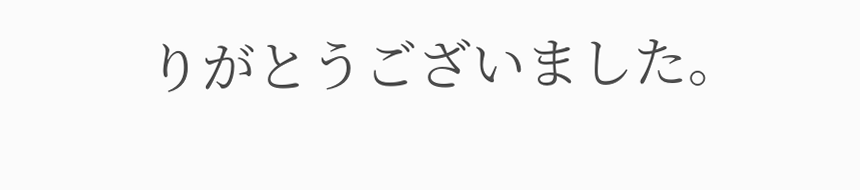りがとうございました。